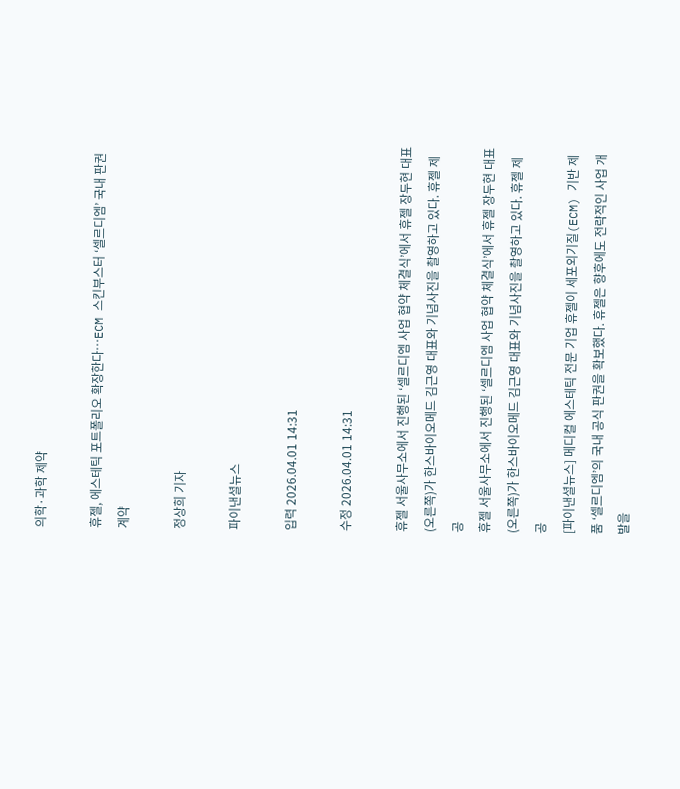의학·과학 제약

휴젤, 에스테틱 포트폴리오 확장한다…ECM 스킨부스터 ‘셀르디엠’ 국내 판권 계약

정상희 기자

파이낸셜뉴스

입력 2026.04.01 14:31

수정 2026.04.01 14:31

휴젤 서울사무소에서 진행된 ‘셀르디엠 사업 협약 체결식’에서 휴젤 장두현 대표(오른쪽)가 한스바이오메드 김근영 대표와 기념사진을 촬영하고 있다. 휴젤 제공
휴젤 서울사무소에서 진행된 ‘셀르디엠 사업 협약 체결식’에서 휴젤 장두현 대표(오른쪽)가 한스바이오메드 김근영 대표와 기념사진을 촬영하고 있다. 휴젤 제공
[파이낸셜뉴스] 메디컬 에스테틱 전문 기업 휴젤이 세포외기질(ECM) 기반 제품 ‘셀르디엠’의 국내 공식 판권을 확보했다. 휴젤은 향후에도 전략적인 사업 개발을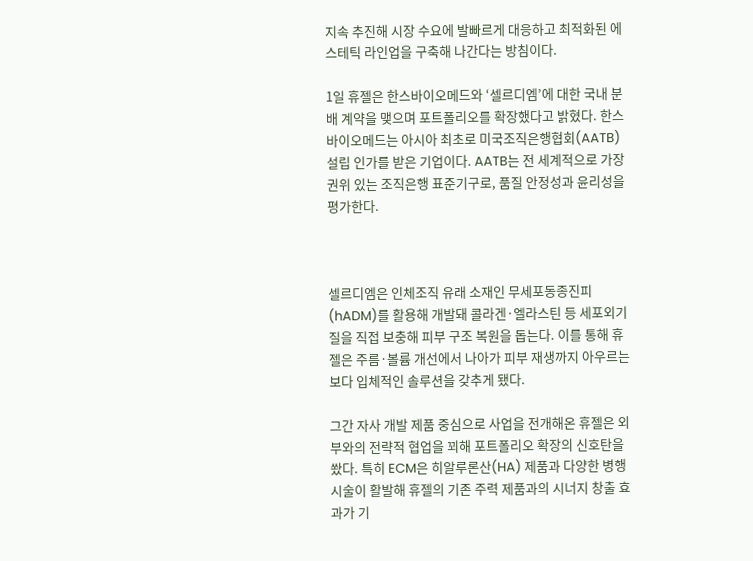지속 추진해 시장 수요에 발빠르게 대응하고 최적화된 에스테틱 라인업을 구축해 나간다는 방침이다.

1일 휴젤은 한스바이오메드와 ‘셀르디엠’에 대한 국내 분배 계약을 맺으며 포트폴리오를 확장했다고 밝혔다. 한스바이오메드는 아시아 최초로 미국조직은행협회(AATB) 설립 인가를 받은 기업이다. AATB는 전 세계적으로 가장 권위 있는 조직은행 표준기구로, 품질 안정성과 윤리성을 평가한다.



셀르디엠은 인체조직 유래 소재인 무세포동종진피(hADM)를 활용해 개발돼 콜라겐·엘라스틴 등 세포외기질을 직접 보충해 피부 구조 복원을 돕는다. 이를 통해 휴젤은 주름·볼륨 개선에서 나아가 피부 재생까지 아우르는 보다 입체적인 솔루션을 갖추게 됐다.

그간 자사 개발 제품 중심으로 사업을 전개해온 휴젤은 외부와의 전략적 협업을 꾀해 포트폴리오 확장의 신호탄을 쐈다. 특히 ECM은 히알루론산(HA) 제품과 다양한 병행 시술이 활발해 휴젤의 기존 주력 제품과의 시너지 창출 효과가 기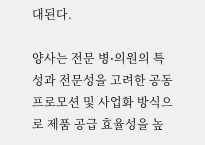대된다.

양사는 전문 병⋅의원의 특성과 전문성을 고려한 공동 프로모션 및 사업화 방식으로 제품 공급 효율성을 높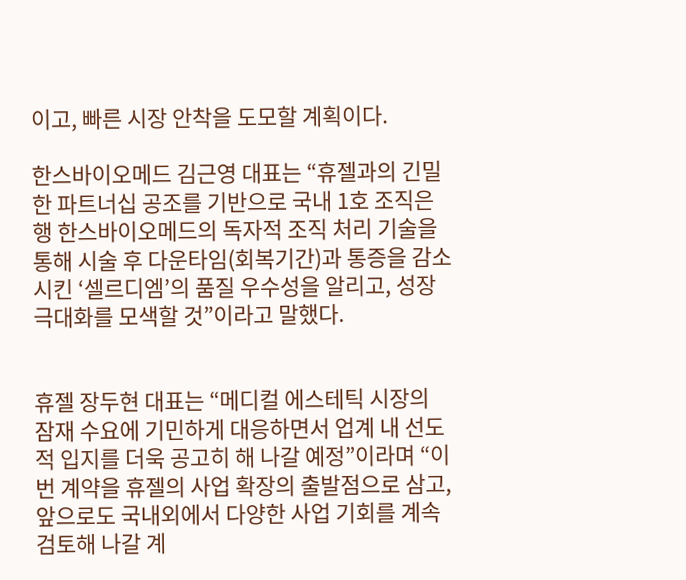이고, 빠른 시장 안착을 도모할 계획이다.

한스바이오메드 김근영 대표는 “휴젤과의 긴밀한 파트너십 공조를 기반으로 국내 1호 조직은행 한스바이오메드의 독자적 조직 처리 기술을 통해 시술 후 다운타임(회복기간)과 통증을 감소시킨 ‘셀르디엠’의 품질 우수성을 알리고, 성장 극대화를 모색할 것”이라고 말했다.


휴젤 장두현 대표는 “메디컬 에스테틱 시장의 잠재 수요에 기민하게 대응하면서 업계 내 선도적 입지를 더욱 공고히 해 나갈 예정”이라며 “이번 계약을 휴젤의 사업 확장의 출발점으로 삼고, 앞으로도 국내외에서 다양한 사업 기회를 계속 검토해 나갈 계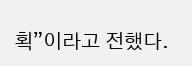획”이라고 전했다.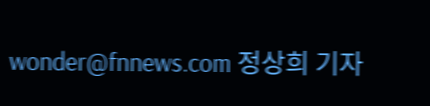wonder@fnnews.com 정상희 기자